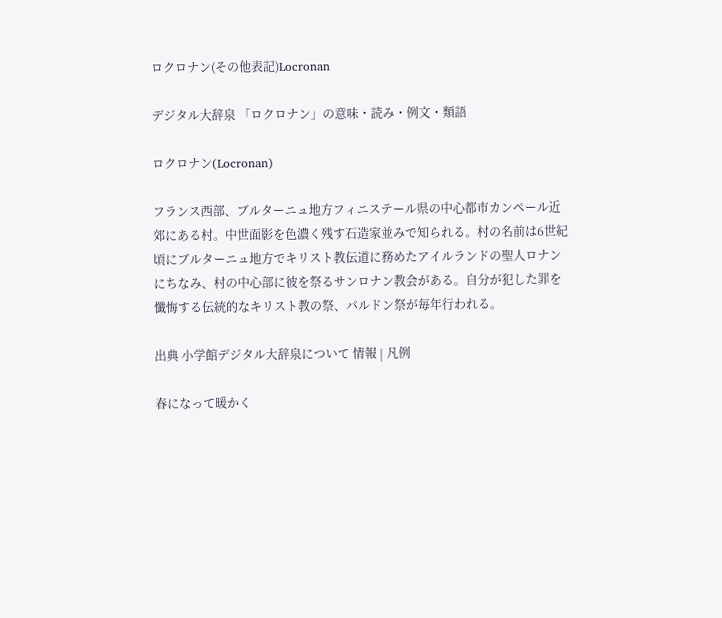ロクロナン(その他表記)Locronan

デジタル大辞泉 「ロクロナン」の意味・読み・例文・類語

ロクロナン(Locronan)

フランス西部、ブルターニュ地方フィニステール県の中心都市カンペール近郊にある村。中世面影を色濃く残す石造家並みで知られる。村の名前は6世紀頃にブルターニュ地方でキリスト教伝道に務めたアイルランドの聖人ロナンにちなみ、村の中心部に彼を祭るサンロナン教会がある。自分が犯した罪を懺悔する伝統的なキリスト教の祭、パルドン祭が毎年行われる。

出典 小学館デジタル大辞泉について 情報 | 凡例

春になって暖かく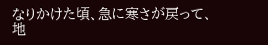なりかけた頃、急に寒さが戻って、地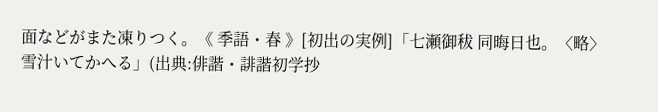面などがまた凍りつく。《 季語・春 》[初出の実例]「七瀬御秡 同晦日也。〈略〉雪汁いてかへる」(出典:俳諧・誹諧初学抄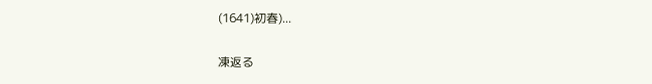(1641)初春)...

凍返る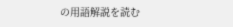の用語解説を読む